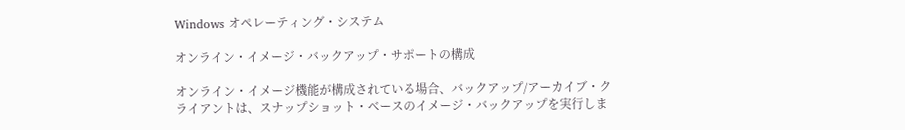Windows オペレーティング・システム

オンライン・イメージ・バックアップ・サポートの構成

オンライン・イメージ機能が構成されている場合、バックアップ/アーカイブ・クライアントは、スナップショット・ベースのイメージ・バックアップを実行しま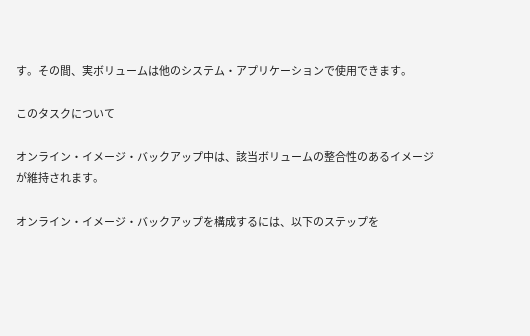す。その間、実ボリュームは他のシステム・アプリケーションで使用できます。

このタスクについて

オンライン・イメージ・バックアップ中は、該当ボリュームの整合性のあるイメージが維持されます。

オンライン・イメージ・バックアップを構成するには、以下のステップを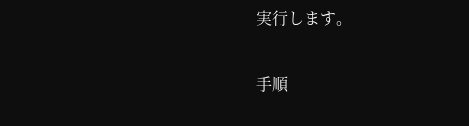実行します。

手順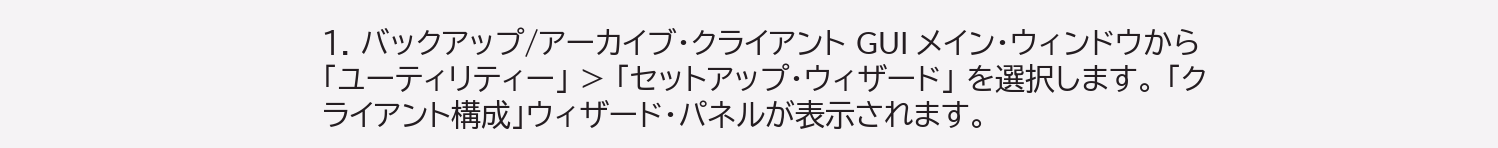1. バックアップ/アーカイブ・クライアント GUI メイン・ウィンドウから 「ユーティリティー」 > 「セットアップ・ウィザード」 を選択します。 「クライアント構成」ウィザード・パネルが表示されます。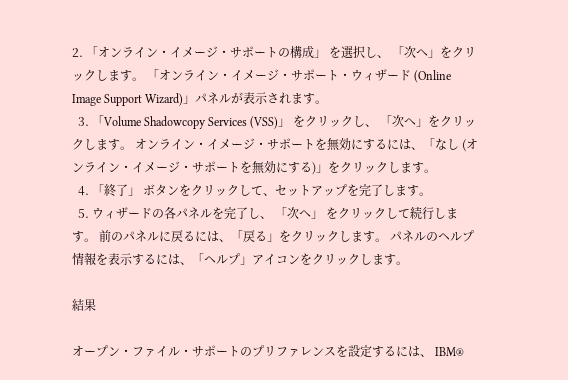2. 「オンライン・イメージ・サポートの構成」 を選択し、 「次へ」をクリックします。 「オンライン・イメージ・サポート・ウィザード (Online Image Support Wizard)」パネルが表示されます。
  3. 「Volume Shadowcopy Services (VSS)」 をクリックし、 「次へ」をクリックします。 オンライン・イメージ・サポートを無効にするには、「なし (オンライン・イメージ・サポートを無効にする)」をクリックします。
  4. 「終了」 ボタンをクリックして、セットアップを完了します。
  5. ウィザードの各パネルを完了し、 「次へ」 をクリックして続行します。 前のパネルに戻るには、「戻る」をクリックします。 パネルのヘルプ情報を表示するには、「ヘルプ」アイコンをクリックします。

結果

オープン・ファイル・サポートのプリファレンスを設定するには、 IBM®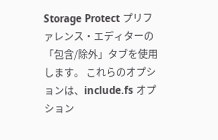Storage Protect プリファレンス・エディターの「包含/除外」タブを使用します。 これらのオプションは、include.fs オプション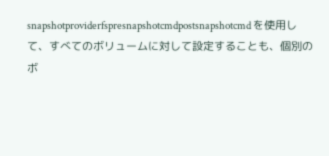snapshotproviderfspresnapshotcmdpostsnapshotcmd を使用して、すべてのボリュームに対して設定することも、個別のボ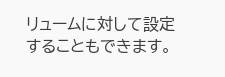リュームに対して設定することもできます。